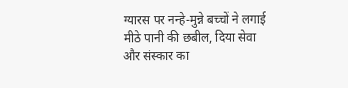ग्यारस पर नन्हे-मुन्ने बच्चों ने लगाई मीठे पानी की छबील, दिया सेवा और संस्कार का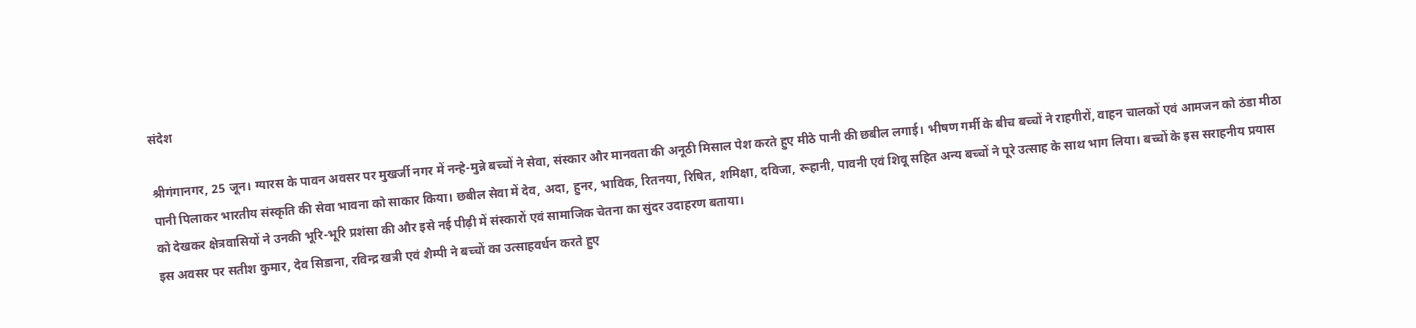संदेश

श्रीगंगानगर, 25 जून। ग्यारस के पावन अवसर पर मुखर्जी नगर में नन्हे-मुन्ने बच्चों ने सेवा, संस्कार और मानवता की अनूठी मिसाल पेश करते हुए मीठे पानी की छबील लगाई। भीषण गर्मी के बीच बच्चों ने राहगीरों, वाहन चालकों एवं आमजन को ठंडा मीठा पानी पिलाकर भारतीय संस्कृति की सेवा भावना को साकार किया। छबील सेवा में देव, अदा, हुनर, भाविक, रितनया, रिषित, शमिक्षा, दविजा, रूहानी, पावनी एवं शिवू सहित अन्य बच्चों ने पूरे उत्साह के साथ भाग लिया। बच्चों के इस सराहनीय प्रयास को देखकर क्षेत्रवासियों ने उनकी भूरि-भूरि प्रशंसा की और इसे नई पीढ़ी में संस्कारों एवं सामाजिक चेतना का सुंदर उदाहरण बताया।
इस अवसर पर सतीश कुमार, देव सिडाना, रविन्द्र खत्री एवं शैम्पी ने बच्चों का उत्साहवर्धन करते हुए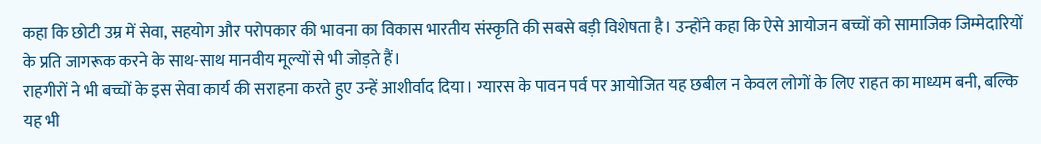कहा कि छोटी उम्र में सेवा, सहयोग और परोपकार की भावना का विकास भारतीय संस्कृति की सबसे बड़ी विशेषता है। उन्होंने कहा कि ऐसे आयोजन बच्चों को सामाजिक जिम्मेदारियों के प्रति जागरूक करने के साथ-साथ मानवीय मूल्यों से भी जोड़ते हैं।
राहगीरों ने भी बच्चों के इस सेवा कार्य की सराहना करते हुए उन्हें आशीर्वाद दिया। ग्यारस के पावन पर्व पर आयोजित यह छबील न केवल लोगों के लिए राहत का माध्यम बनी, बल्कि यह भी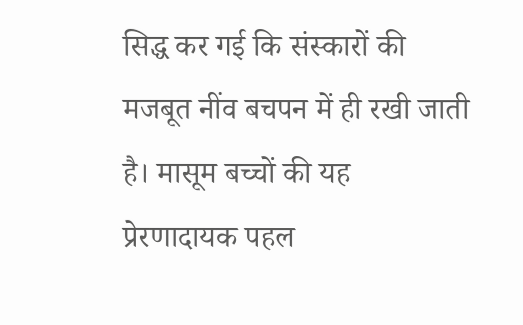सिद्ध कर गई कि संस्कारों की मजबूत नींव बचपन में ही रखी जाती है। मासूम बच्चों की यह प्रेरणादायक पहल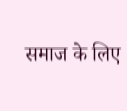समाज के लिए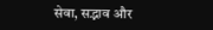सेवा, सद्भाव और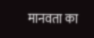मानवता का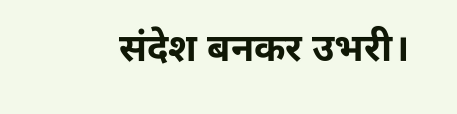संदेश बनकर उभरी।